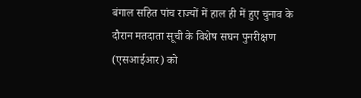बंगाल सहित पांच राज्यों में हाल ही में हुए चुनाव के दौरान मतदाता सूची के विशेष सघन पुनरीक्षण (एसआईआर) को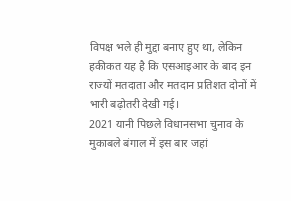विपक्ष भले ही मुद्दा बनाए हुए था, लेकिन हकीकत यह है कि एसआइआर के बाद इन राज्यों मतदाता और मतदान प्रतिशत दोनों में भारी बढ़ोतरी देखी गई।
2021 यानी पिछले विधानसभा चुनाव के मुकाबले बंगाल में इस बार जहां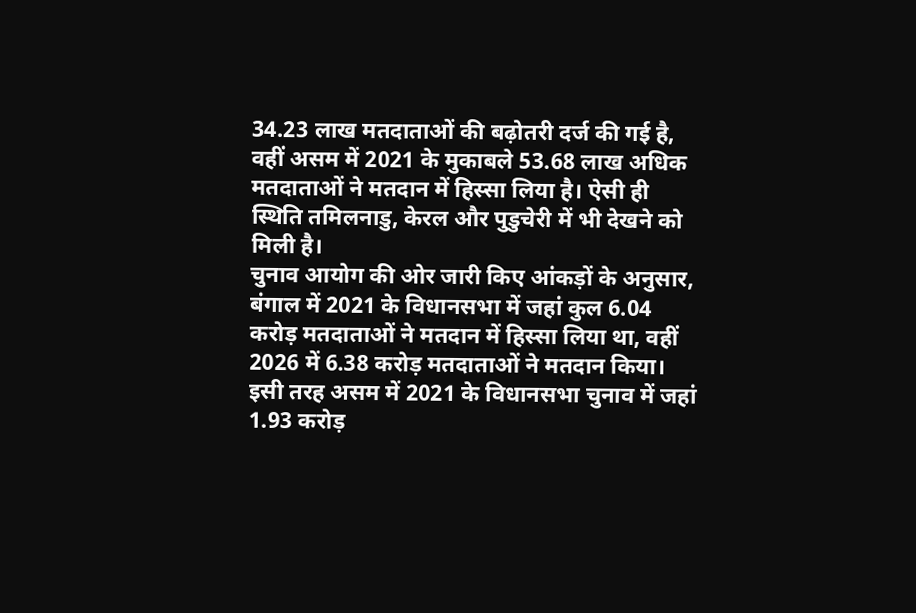34.23 लाख मतदाताओं की बढ़ोतरी दर्ज की गई है, वहीं असम में 2021 के मुकाबले 53.68 लाख अधिक मतदाताओं ने मतदान में हिस्सा लिया है। ऐसी ही स्थिति तमिलनाडु, केरल और पुडुचेरी में भी देखने को मिली है।
चुनाव आयोग की ओर जारी किए आंकड़ों के अनुसार, बंगाल में 2021 के विधानसभा में जहां कुल 6.04 करोड़ मतदाताओं ने मतदान में हिस्सा लिया था, वहीं 2026 में 6.38 करोड़ मतदाताओं ने मतदान किया।
इसी तरह असम में 2021 के विधानसभा चुनाव में जहां 1.93 करोड़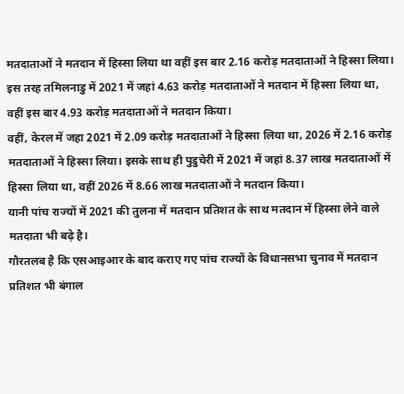मतदाताओं ने मतदान में हिस्सा लिया था वहीं इस बार 2.16 करोड़ मतदाताओं ने हिस्सा लिया।
इस तरह तमिलनाडु में 2021 में जहां 4.63 करोड़ मतदाताओं ने मतदान में हिस्सा लिया था, वहीं इस बार 4.93 करोड़ मतदाताओं ने मतदान किया।
वहीं, केरल में जहा 2021 में 2.09 करोड़ मतदाताओं ने हिस्सा लिया था, 2026 में 2.16 करोड़ मतदाताओं ने हिस्सा लिया। इसके साथ ही पुडुचेरी में 2021 में जहां 8.37 लाख मतदाताओं में हिस्सा लिया था, वहीं 2026 में 8.66 लाख मतदाताओं ने मतदान किया।
यानी पांच राज्यों में 2021 की तुलना में मतदान प्रतिशत के साथ मतदान में हिस्सा लेने वाले मतदाता भी बढ़े है।
गौरतलब है कि एसआइआर के बाद कराए गए पांच राज्यों के विधानसभा चुनाव में मतदान प्रतिशत भी बंगाल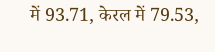में 93.71, केरल में 79.53,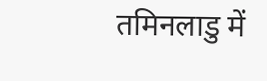तमिनलाडु में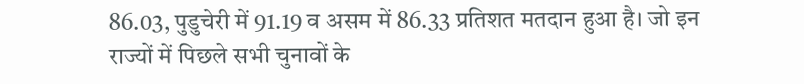86.03, पुडुचेरी में 91.19 व असम में 86.33 प्रतिशत मतदान हुआ है। जो इन राज्यों में पिछले सभी चुनावों के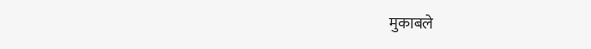मुकाबले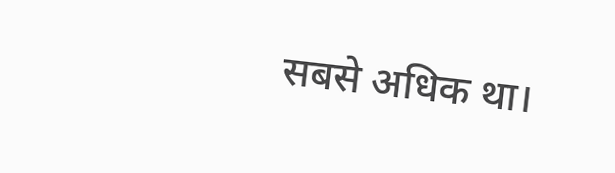सबसे अधिक था।